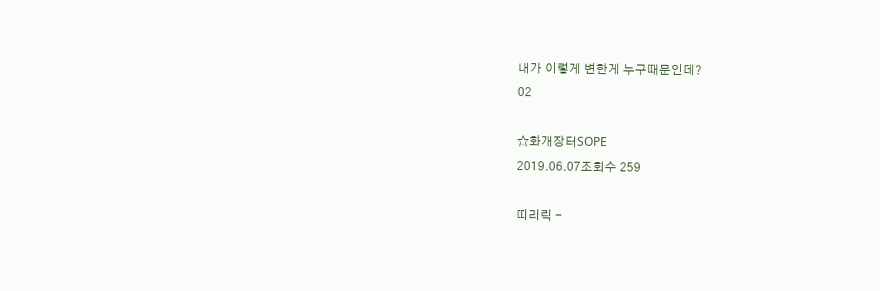내가 이렇게 변한게 누구때문인데?
02

☆화개장터SOPE
2019.06.07조회수 259

띠리릭 -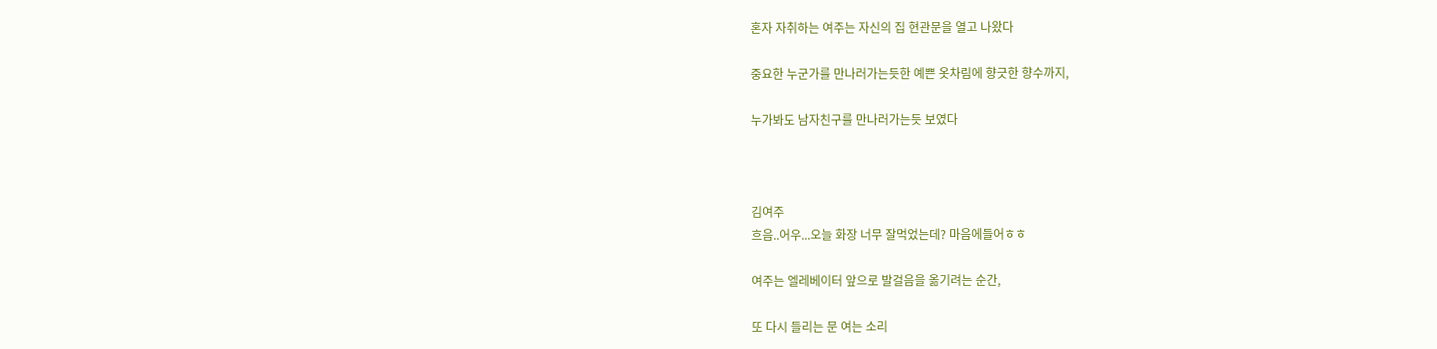혼자 자취하는 여주는 자신의 집 현관문을 열고 나왔다

중요한 누군가를 만나러가는듯한 예쁜 옷차림에 향긋한 향수까지,

누가봐도 남자친구를 만나러가는듯 보였다



김여주
흐음..어우...오늘 화장 너무 잘먹었는데? 마음에들어ㅎㅎ

여주는 엘레베이터 앞으로 발걸음을 옮기려는 순간,

또 다시 들리는 문 여는 소리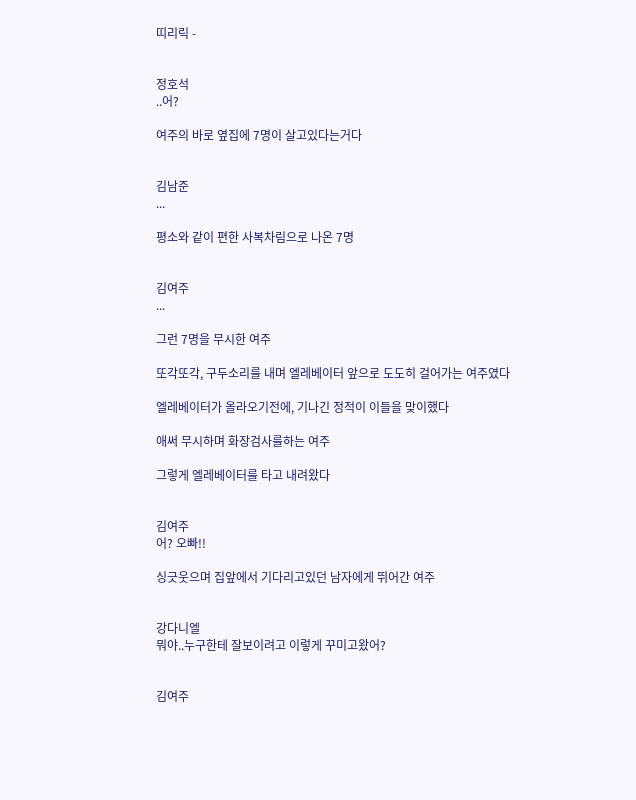띠리릭 -


정호석
..어?

여주의 바로 옆집에 7명이 살고있다는거다


김남준
...

평소와 같이 편한 사복차림으로 나온 7명


김여주
...

그런 7명을 무시한 여주

또각또각, 구두소리를 내며 엘레베이터 앞으로 도도히 걸어가는 여주였다

엘레베이터가 올라오기전에, 기나긴 정적이 이들을 맞이했다

애써 무시하며 화장검사를하는 여주

그렇게 엘레베이터를 타고 내려왔다


김여주
어? 오빠!!

싱긋웃으며 집앞에서 기다리고있던 남자에게 뛰어간 여주


강다니엘
뭐야..누구한테 잘보이려고 이렇게 꾸미고왔어?


김여주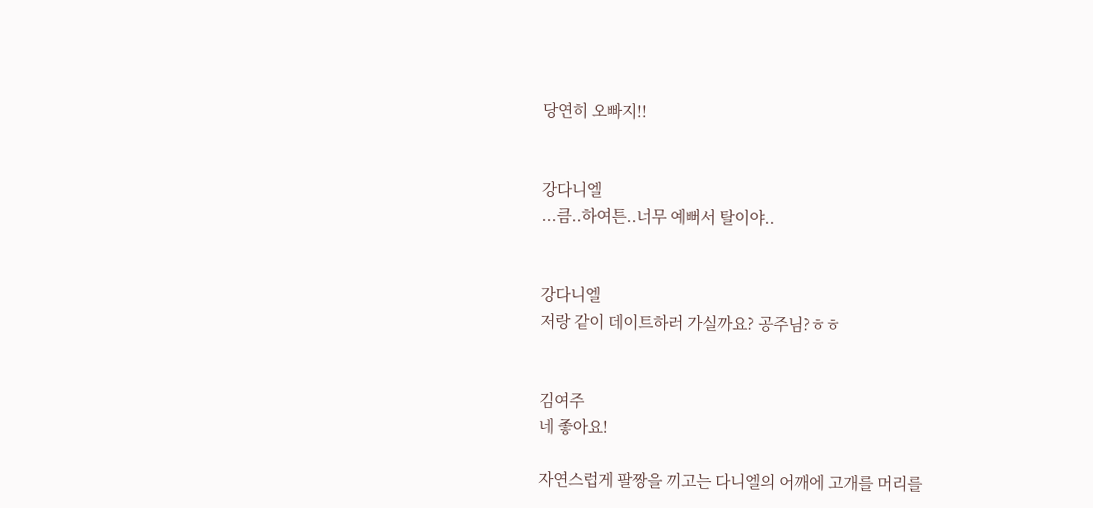당연히 오빠지!!


강다니엘
...큼..하여튼..너무 예뻐서 탈이야..


강다니엘
저랑 같이 데이트하러 가실까요? 공주님?ㅎㅎ


김여주
네 좋아요!

자연스럽게 팔짱을 끼고는 다니엘의 어깨에 고개를 머리를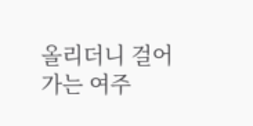올리더니 걸어가는 여주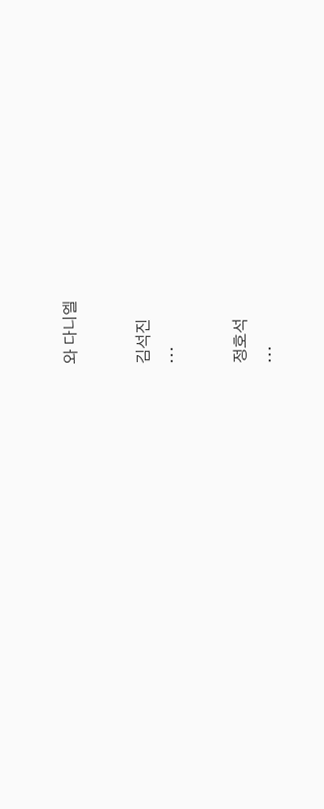와 다니엘


김석진
...


정호석
...